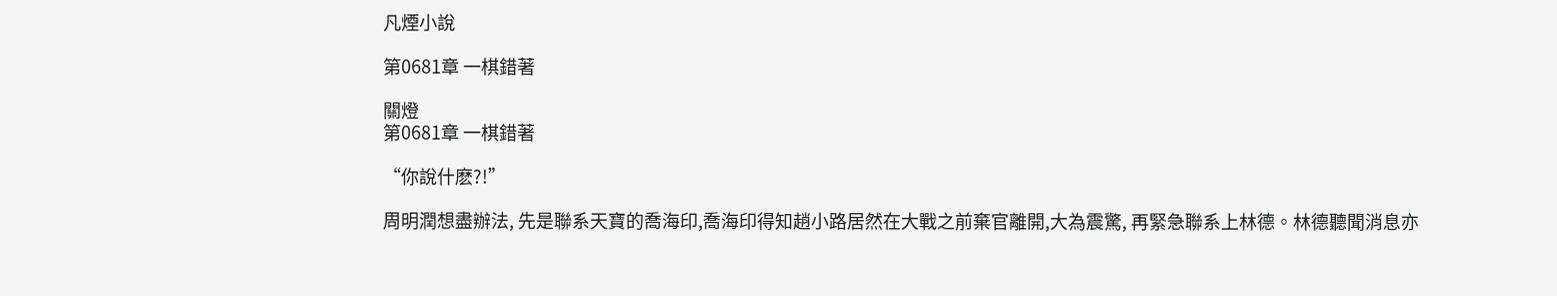凡煙小說

第0681章 一棋錯著

關燈
第0681章 一棋錯著

“你說什麽?!”

周明潤想盡辦法, 先是聯系天寶的喬海印,喬海印得知趙小路居然在大戰之前棄官離開,大為震驚, 再緊急聯系上林德。林德聽聞消息亦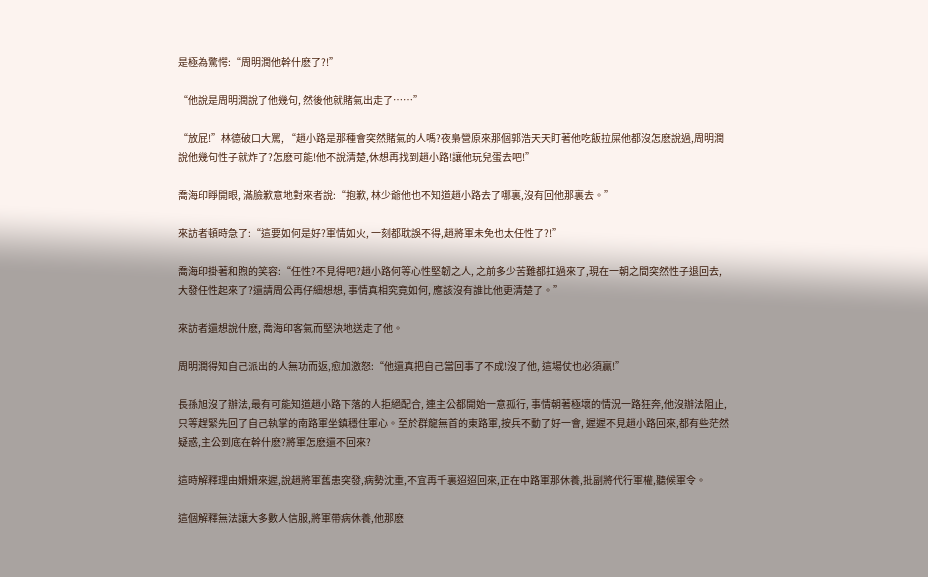是極為驚愕:“周明潤他幹什麽了?!”

“他說是周明潤說了他幾句, 然後他就賭氣出走了……”

“放屁!”林德破口大罵, “趙小路是那種會突然賭氣的人嗎?夜梟營原來那個郭浩天天盯著他吃飯拉屎他都沒怎麽說過,周明潤說他幾句性子就炸了?怎麽可能!他不說清楚,休想再找到趙小路!讓他玩兒蛋去吧!”

喬海印睜開眼, 滿臉歉意地對來者說:“抱歉, 林少爺他也不知道趙小路去了哪裏,沒有回他那裏去。”

來訪者頓時急了:“這要如何是好?軍情如火, 一刻都耽誤不得,趙將軍未免也太任性了?!”

喬海印掛著和煦的笑容:“任性?不見得吧?趙小路何等心性堅韌之人, 之前多少苦難都扛過來了,現在一朝之間突然性子退回去,大發任性起來了?還請周公再仔細想想, 事情真相究竟如何, 應該沒有誰比他更清楚了。”

來訪者還想說什麽, 喬海印客氣而堅決地送走了他。

周明潤得知自己派出的人無功而返,愈加激怒:“他還真把自己當回事了不成!沒了他, 這場仗也必須贏!”

長孫旭沒了辦法,最有可能知道趙小路下落的人拒絕配合, 連主公都開始一意孤行, 事情朝著極壞的情況一路狂奔,他沒辦法阻止, 只等趕緊先回了自己執掌的南路軍坐鎮穩住軍心。至於群龍無首的東路軍,按兵不動了好一會, 遲遲不見趙小路回來,都有些茫然疑惑,主公到底在幹什麽?將軍怎麽還不回來?

這時解釋理由姍姍來遲,說趙將軍舊患突發,病勢沈重,不宜再千裏迢迢回來,正在中路軍那休養,批副將代行軍權,聽候軍令。

這個解釋無法讓大多數人信服,將軍帶病休養,他那麽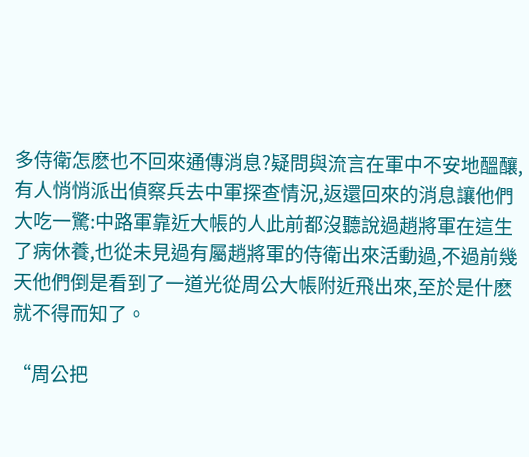多侍衛怎麽也不回來通傳消息?疑問與流言在軍中不安地醞釀,有人悄悄派出偵察兵去中軍探查情況,返還回來的消息讓他們大吃一驚:中路軍靠近大帳的人此前都沒聽說過趙將軍在這生了病休養,也從未見過有屬趙將軍的侍衛出來活動過,不過前幾天他們倒是看到了一道光從周公大帳附近飛出來,至於是什麽就不得而知了。

“周公把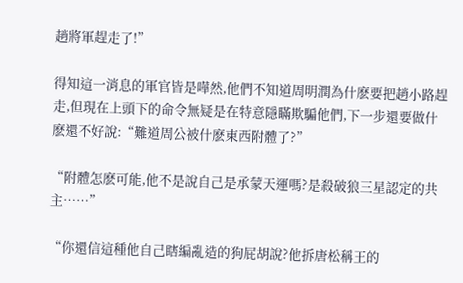趙將軍趕走了!”

得知這一消息的軍官皆是嘩然,他們不知道周明潤為什麽要把趙小路趕走,但現在上頭下的命令無疑是在特意隱瞞欺騙他們,下一步還要做什麽還不好說:“難道周公被什麽東西附體了?”

“附體怎麽可能,他不是說自己是承蒙天運嗎?是殺破狼三星認定的共主……”

“你還信這種他自己瞎編亂造的狗屁胡說?他拆唐松稱王的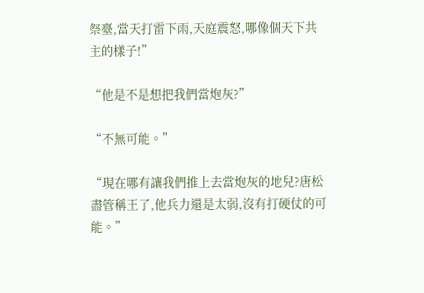祭臺,當天打雷下雨,天庭震怒,哪像個天下共主的樣子!”

“他是不是想把我們當炮灰?”

“不無可能。”

“現在哪有讓我們推上去當炮灰的地兒?唐松盡管稱王了,他兵力還是太弱,沒有打硬仗的可能。”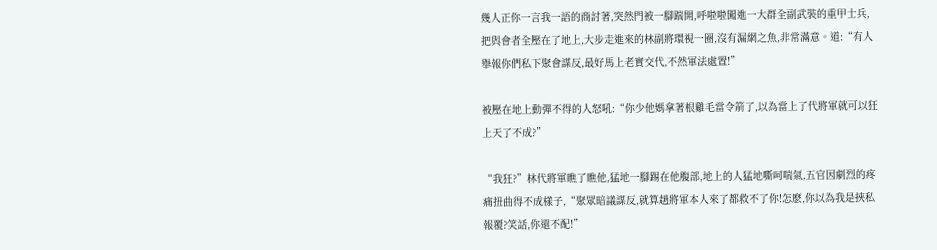幾人正你一言我一語的商討著,突然門被一腳踹開,呼啦啦闖進一大群全副武裝的重甲士兵,把與會者全壓在了地上,大步走進來的林副將環視一圈,沒有漏網之魚,非常滿意。道:“有人舉報你們私下聚會謀反,最好馬上老實交代,不然軍法處置!”

被壓在地上動彈不得的人怒吼:“你少他媽拿著根雞毛當令箭了,以為當上了代將軍就可以狂上天了不成?”

“我狂?”林代將軍瞧了瞧他,猛地一腳踢在他腹部,地上的人猛地嘶呵喘氣,五官因劇烈的疼痛扭曲得不成樣子,“聚眾暗議謀反,就算趙將軍本人來了都救不了你!怎麽,你以為我是挾私報覆?笑話,你還不配!”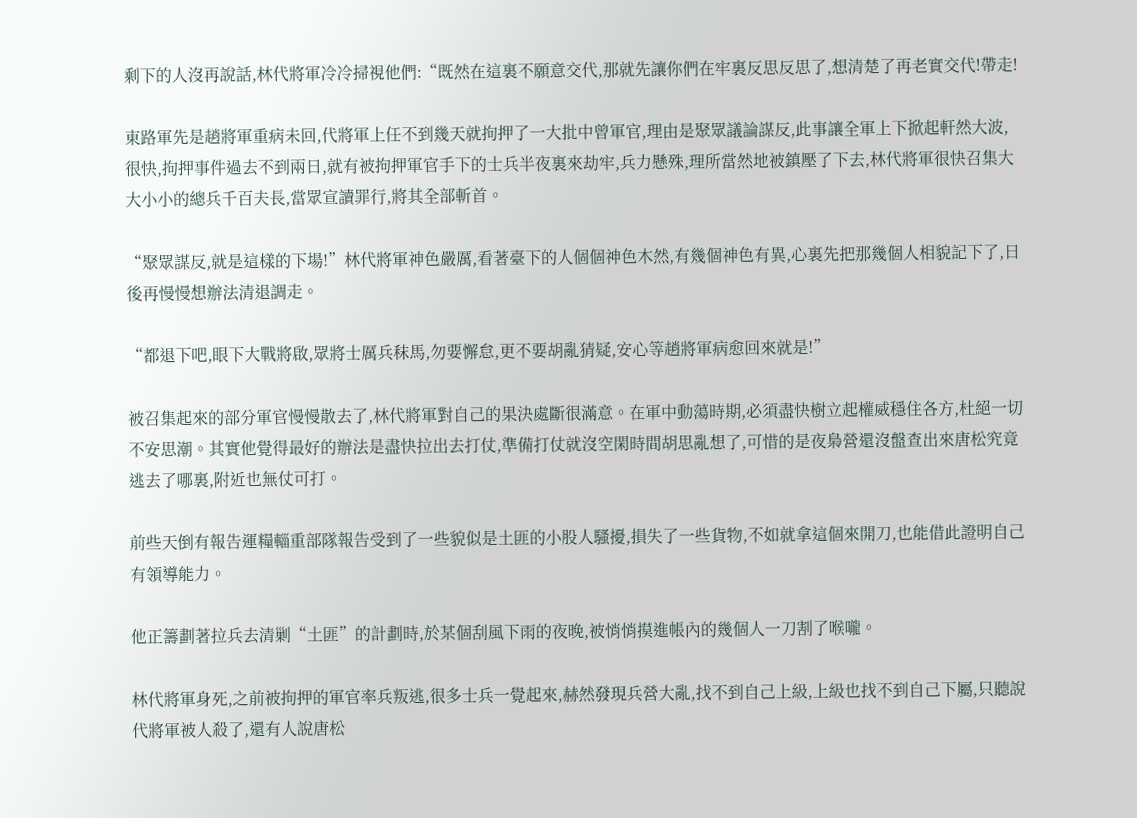剩下的人沒再說話,林代將軍冷冷掃視他們:“既然在這裏不願意交代,那就先讓你們在牢裏反思反思了,想清楚了再老實交代!帶走!

東路軍先是趙將軍重病未回,代將軍上任不到幾天就拘押了一大批中曾軍官,理由是聚眾議論謀反,此事讓全軍上下掀起軒然大波,很快,拘押事件過去不到兩日,就有被拘押軍官手下的士兵半夜裏來劫牢,兵力懸殊,理所當然地被鎮壓了下去,林代將軍很快召集大大小小的總兵千百夫長,當眾宣讀罪行,將其全部斬首。

“聚眾謀反,就是這樣的下場!”林代將軍神色嚴厲,看著臺下的人個個神色木然,有幾個神色有異,心裏先把那幾個人相貌記下了,日後再慢慢想辦法清退調走。

“都退下吧,眼下大戰將啟,眾將士厲兵秣馬,勿要懈怠,更不要胡亂猜疑,安心等趙將軍病愈回來就是!”

被召集起來的部分軍官慢慢散去了,林代將軍對自己的果決處斷很滿意。在軍中動蕩時期,必須盡快樹立起權威穩住各方,杜絕一切不安思潮。其實他覺得最好的辦法是盡快拉出去打仗,準備打仗就沒空閑時間胡思亂想了,可惜的是夜梟營還沒盤查出來唐松究竟逃去了哪裏,附近也無仗可打。

前些天倒有報告運糧輜重部隊報告受到了一些貌似是土匪的小股人騷擾,損失了一些貨物,不如就拿這個來開刀,也能借此證明自己有領導能力。

他正籌劃著拉兵去清剿“土匪”的計劃時,於某個刮風下雨的夜晚,被悄悄摸進帳內的幾個人一刀割了喉嚨。

林代將軍身死,之前被拘押的軍官率兵叛逃,很多士兵一覺起來,赫然發現兵營大亂,找不到自己上級,上級也找不到自己下屬,只聽說代將軍被人殺了,還有人說唐松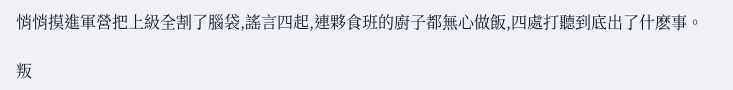悄悄摸進軍營把上級全割了腦袋,謠言四起,連夥食班的廚子都無心做飯,四處打聽到底出了什麽事。

叛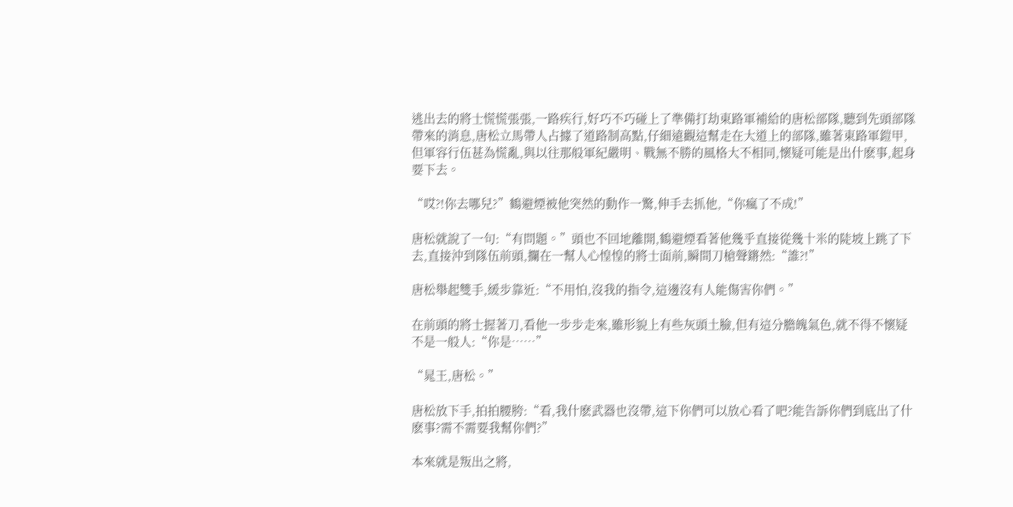逃出去的將士慌慌張張,一路疾行,好巧不巧碰上了準備打劫東路軍補給的唐松部隊,聽到先頭部隊帶來的消息,唐松立馬帶人占據了道路制高點,仔細遠觀這幫走在大道上的部隊,雖著東路軍鎧甲,但軍容行伍甚為慌亂,與以往那般軍紀嚴明、戰無不勝的風格大不相同,懷疑可能是出什麽事,起身要下去。

“哎?!你去哪兒?”鶴避煙被他突然的動作一驚,伸手去抓他,“你瘋了不成!”

唐松就說了一句:“有問題。”頭也不回地離開,鶴避煙看著他幾乎直接從幾十米的陡坡上跳了下去,直接沖到隊伍前頭,攔在一幫人心惶惶的將士面前,瞬間刀槍聲鏘然:“誰?!”

唐松舉起雙手,緩步靠近:“不用怕,沒我的指令,這邊沒有人能傷害你們。”

在前頭的將士握著刀,看他一步步走來,雖形貌上有些灰頭土臉,但有這分膽魄氣色,就不得不懷疑不是一般人:“你是……”

“晁王,唐松。”

唐松放下手,拍拍腰胯:“看,我什麽武器也沒帶,這下你們可以放心看了吧?能告訴你們到底出了什麽事?需不需要我幫你們?”

本來就是叛出之將,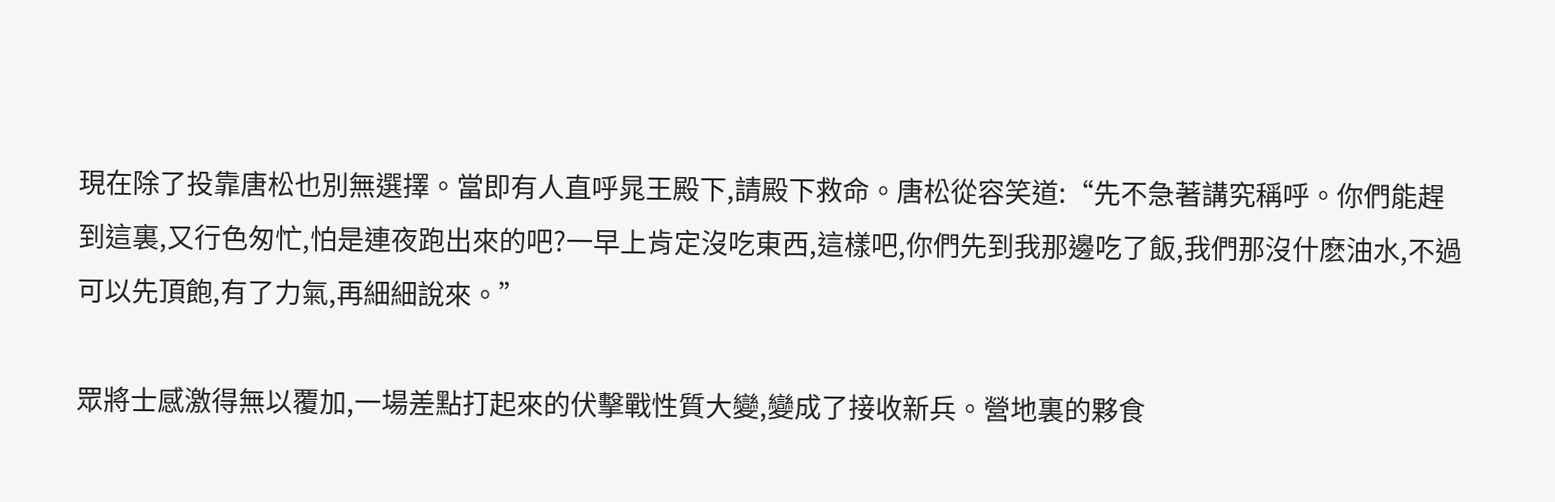現在除了投靠唐松也別無選擇。當即有人直呼晁王殿下,請殿下救命。唐松從容笑道:“先不急著講究稱呼。你們能趕到這裏,又行色匆忙,怕是連夜跑出來的吧?一早上肯定沒吃東西,這樣吧,你們先到我那邊吃了飯,我們那沒什麽油水,不過可以先頂飽,有了力氣,再細細說來。”

眾將士感激得無以覆加,一場差點打起來的伏擊戰性質大變,變成了接收新兵。營地裏的夥食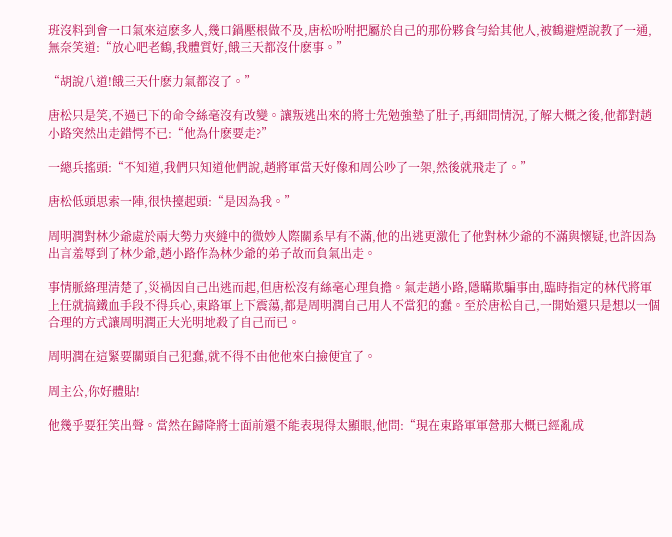班沒料到會一口氣來這麽多人,幾口鍋壓根做不及,唐松吩咐把屬於自己的那份夥食勻給其他人,被鶴避煙說教了一通,無奈笑道:“放心吧老鶴,我體質好,餓三天都沒什麽事。”

“胡說八道!餓三天什麽力氣都沒了。”

唐松只是笑,不過已下的命令絲毫沒有改變。讓叛逃出來的將士先勉強墊了肚子,再細問情況,了解大概之後,他都對趙小路突然出走錯愕不已:“他為什麽要走?”

一總兵搖頭:“不知道,我們只知道他們說,趙將軍當天好像和周公吵了一架,然後就飛走了。”

唐松低頭思索一陣,很快擡起頭:“是因為我。”

周明潤對林少爺處於兩大勢力夾縫中的微妙人際關系早有不滿,他的出逃更激化了他對林少爺的不滿與懷疑,也許因為出言羞辱到了林少爺,趙小路作為林少爺的弟子故而負氣出走。

事情脈絡理清楚了,災禍因自己出逃而起,但唐松沒有絲毫心理負擔。氣走趙小路,隱瞞欺騙事由,臨時指定的林代將軍上任就搞鐵血手段不得兵心,東路軍上下震蕩,都是周明潤自己用人不當犯的蠢。至於唐松自己,一開始還只是想以一個合理的方式讓周明潤正大光明地殺了自己而已。

周明潤在這緊要關頭自己犯蠢,就不得不由他他來白撿便宜了。

周主公,你好體貼!

他幾乎要狂笑出聲。當然在歸降將士面前還不能表現得太顯眼,他問:“現在東路軍軍營那大概已經亂成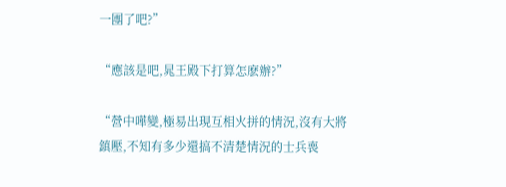一團了吧?”

“應該是吧,晁王殿下打算怎麽辦?”

“營中嘩變,極易出現互相火拼的情況,沒有大將鎮壓,不知有多少還搞不清楚情況的士兵喪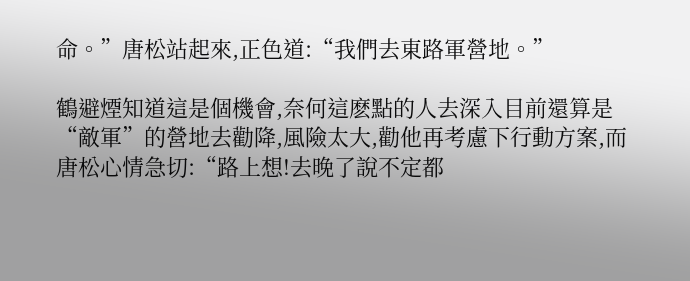命。”唐松站起來,正色道:“我們去東路軍營地。”

鶴避煙知道這是個機會,奈何這麽點的人去深入目前還算是“敵軍”的營地去勸降,風險太大,勸他再考慮下行動方案,而唐松心情急切:“路上想!去晚了說不定都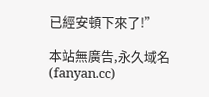已經安頓下來了!”

本站無廣告,永久域名(fanyan.cc)